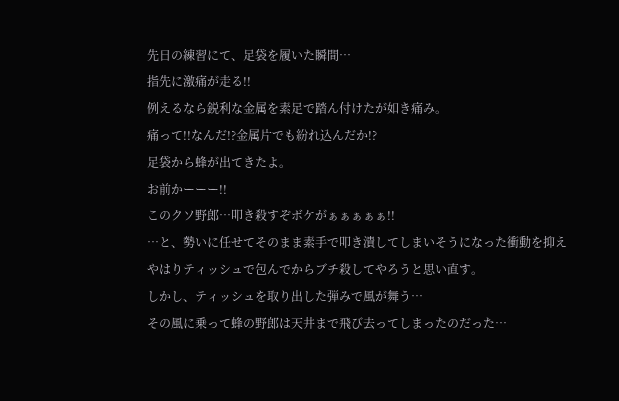先日の練習にて、足袋を履いた瞬間…
指先に激痛が走る!!
例えるなら鋭利な金属を素足で踏ん付けたが如き痛み。
痛って!!なんだ!?金属片でも紛れ込んだか!?
足袋から蜂が出てきたよ。
お前かーーー!!
このクソ野郎…叩き殺すぞボケがぁぁぁぁぁ!!
…と、勢いに任せてそのまま素手で叩き潰してしまいそうになった衝動を抑え
やはりティッシュで包んでからブチ殺してやろうと思い直す。
しかし、ティッシュを取り出した弾みで風が舞う…
その風に乗って蜂の野郎は天井まで飛び去ってしまったのだった…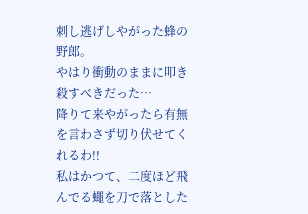刺し逃げしやがった蜂の野郎。
やはり衝動のままに叩き殺すべきだった…
降りて来やがったら有無を言わさず切り伏せてくれるわ!!
私はかつて、二度ほど飛んでる蠅を刀で落とした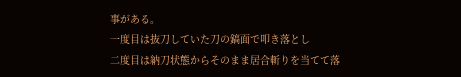事がある。
一度目は抜刀していた刀の鎬面で叩き落とし
二度目は納刀状態からそのまま居合斬りを当てて落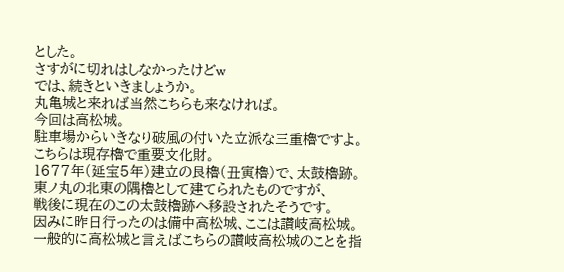とした。
さすがに切れはしなかったけどw
では、続きといきましょうか。
丸亀城と来れば当然こちらも来なければ。
今回は高松城。
駐車場からいきなり破風の付いた立派な三重櫓ですよ。
こちらは現存櫓で重要文化財。
1677年(延宝5年)建立の艮櫓(丑寅櫓)で、太鼓櫓跡。
東ノ丸の北東の隅櫓として建てられたものですが、
戦後に現在のこの太鼓櫓跡へ移設されたそうです。
因みに昨日行ったのは備中高松城、ここは讃岐高松城。
一般的に高松城と言えばこちらの讃岐高松城のことを指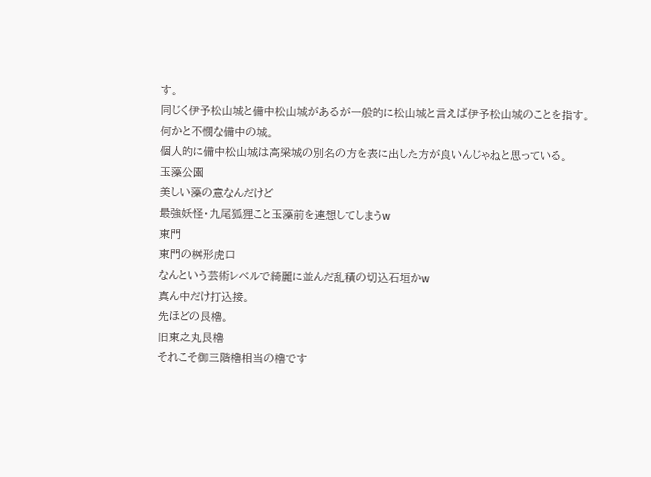す。
同じく伊予松山城と備中松山城があるが一般的に松山城と言えば伊予松山城のことを指す。
何かと不憫な備中の城。
個人的に備中松山城は高梁城の別名の方を表に出した方が良いんじゃねと思っている。
玉藻公園
美しい藻の意なんだけど
最強妖怪・九尾狐狸こと玉藻前を連想してしまうw
東門
東門の桝形虎口
なんという芸術レベルで綺麗に並んだ乱積の切込石垣かw
真ん中だけ打込接。
先ほどの艮櫓。
旧東之丸艮櫓
それこそ御三階櫓相当の櫓です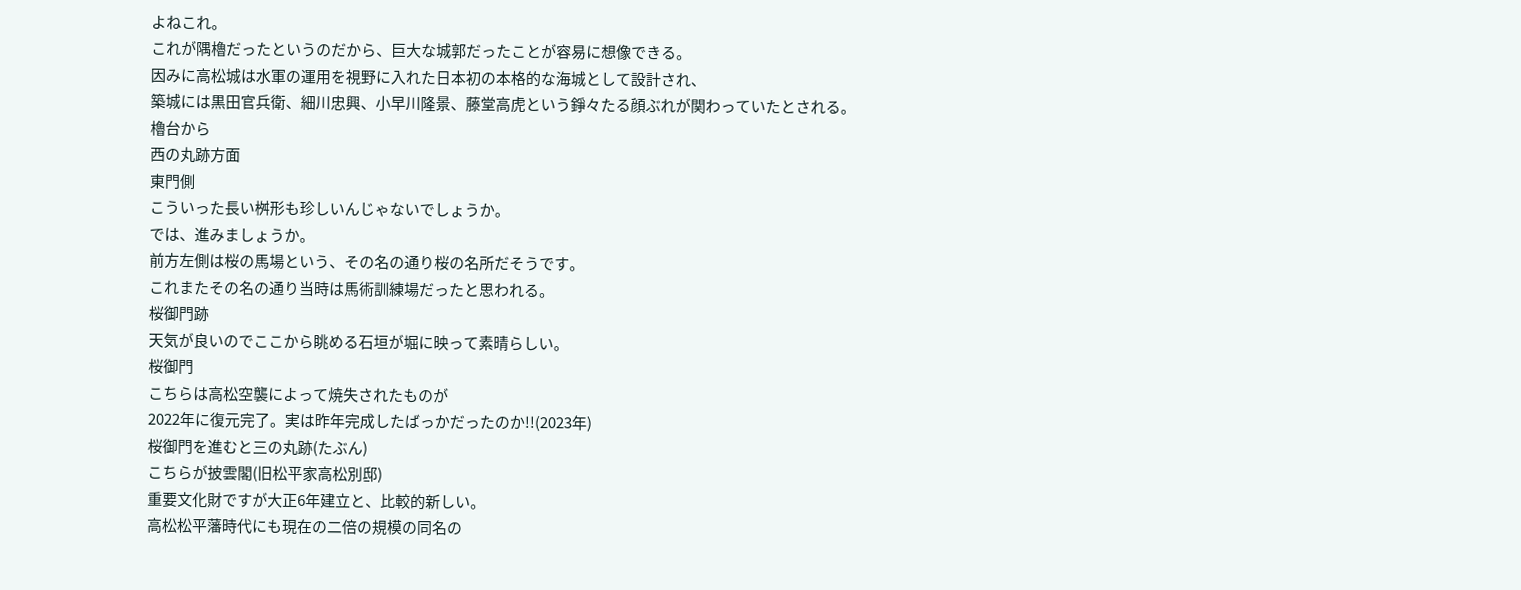よねこれ。
これが隅櫓だったというのだから、巨大な城郭だったことが容易に想像できる。
因みに高松城は水軍の運用を視野に入れた日本初の本格的な海城として設計され、
築城には黒田官兵衛、細川忠興、小早川隆景、藤堂高虎という錚々たる顔ぶれが関わっていたとされる。
櫓台から
西の丸跡方面
東門側
こういった長い桝形も珍しいんじゃないでしょうか。
では、進みましょうか。
前方左側は桜の馬場という、その名の通り桜の名所だそうです。
これまたその名の通り当時は馬術訓練場だったと思われる。
桜御門跡
天気が良いのでここから眺める石垣が堀に映って素晴らしい。
桜御門
こちらは高松空襲によって焼失されたものが
2022年に復元完了。実は昨年完成したばっかだったのか!!(2023年)
桜御門を進むと三の丸跡(たぶん)
こちらが披雲閣(旧松平家高松別邸)
重要文化財ですが大正6年建立と、比較的新しい。
高松松平藩時代にも現在の二倍の規模の同名の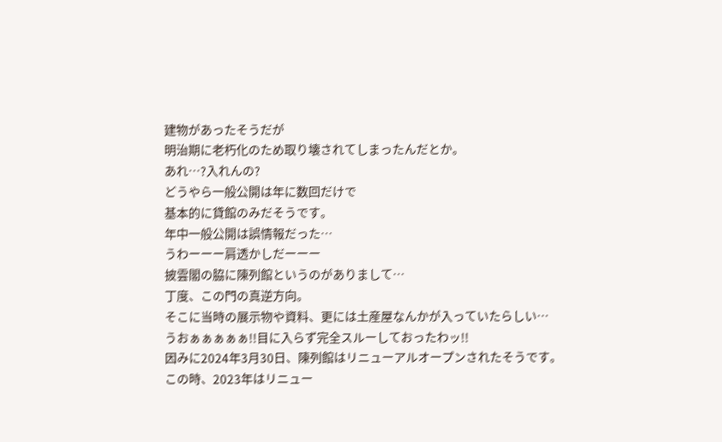建物があったそうだが
明治期に老朽化のため取り壊されてしまったんだとか。
あれ…?入れんの?
どうやら一般公開は年に数回だけで
基本的に貸館のみだそうです。
年中一般公開は誤情報だった…
うわーーー肩透かしだーーー
披雲閣の脇に陳列館というのがありまして…
丁度、この門の真逆方向。
そこに当時の展示物や資料、更には土産屋なんかが入っていたらしい…
うおぁぁぁぁぁ!!目に入らず完全スルーしておったわッ!!
因みに2024年3月30日、陳列館はリニューアルオープンされたそうです。
この時、2023年はリニュー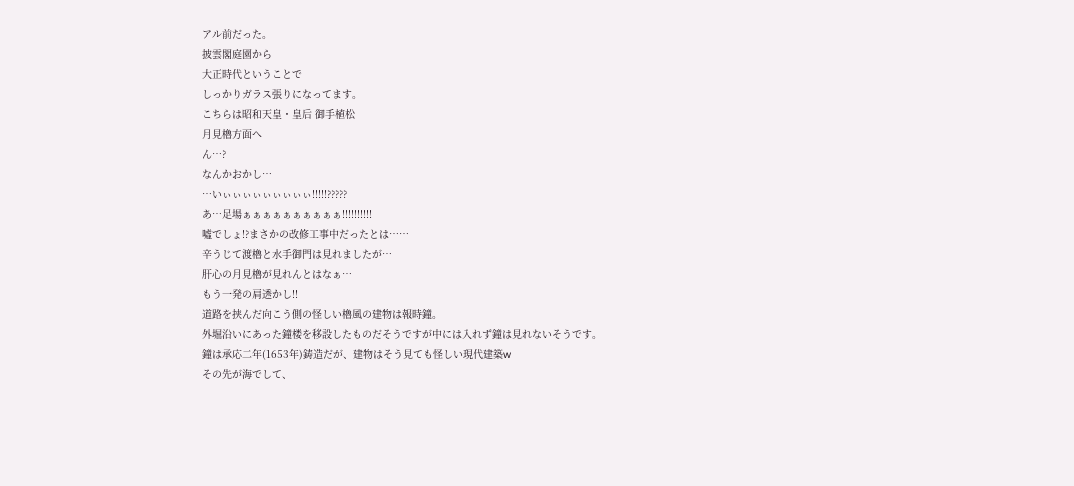アル前だった。
披雲閣庭園から
大正時代ということで
しっかりガラス張りになってます。
こちらは昭和天皇・皇后 御手植松
月見櫓方面へ
ん…?
なんかおかし…
…いぃぃぃぃぃぃぃぃぃ!!!!!?????
あ…足場ぁぁぁぁぁぁぁぁぁぁ!!!!!!!!!!
噓でしょ!?まさかの改修工事中だったとは……
辛うじて渡櫓と水手御門は見れましたが…
肝心の月見櫓が見れんとはなぁ…
もう一発の肩透かし!!
道路を挟んだ向こう側の怪しい櫓風の建物は報時鐘。
外堀沿いにあった鐘楼を移設したものだそうですが中には入れず鐘は見れないそうです。
鐘は承応二年(1653年)鋳造だが、建物はそう見ても怪しい現代建築w
その先が海でして、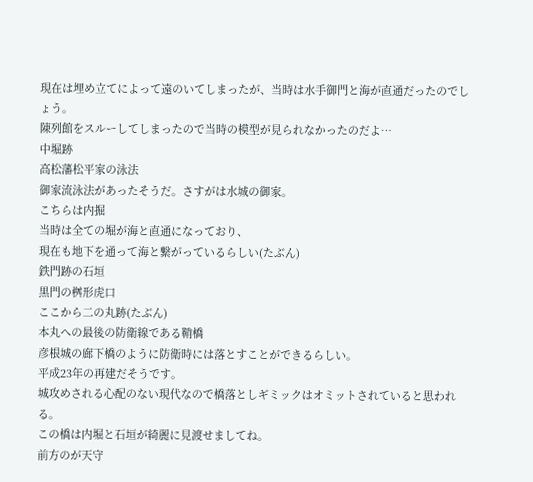現在は埋め立てによって遠のいてしまったが、当時は水手御門と海が直通だったのでしょう。
陳列館をスルーしてしまったので当時の模型が見られなかったのだよ…
中堀跡
高松藩松平家の泳法
御家流泳法があったそうだ。さすがは水城の御家。
こちらは内掘
当時は全ての堀が海と直通になっており、
現在も地下を通って海と繋がっているらしい(たぶん)
鉄門跡の石垣
黒門の桝形虎口
ここから二の丸跡(たぶん)
本丸への最後の防衛線である鞘橋
彦根城の廊下橋のように防衛時には落とすことができるらしい。
平成23年の再建だそうです。
城攻めされる心配のない現代なので橋落としギミックはオミットされていると思われる。
この橋は内堀と石垣が綺麗に見渡せましてね。
前方のが天守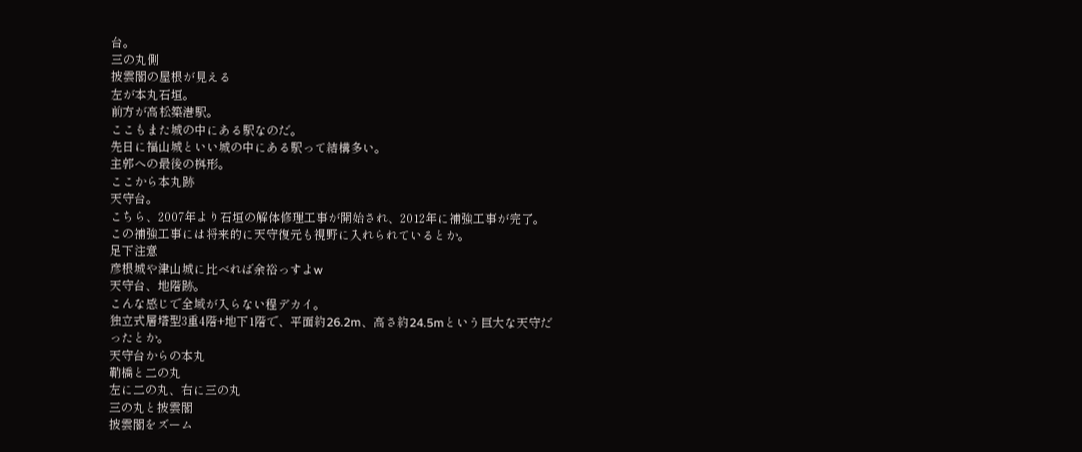台。
三の丸側
披雲閣の屋根が見える
左が本丸石垣。
前方が高松築港駅。
ここもまた城の中にある駅なのだ。
先日に福山城といい城の中にある駅って結構多い。
主郭への最後の桝形。
ここから本丸跡
天守台。
こちら、2007年より石垣の解体修理工事が開始され、2012年に補強工事が完了。
この補強工事には将来的に天守復元も視野に入れられているとか。
足下注意
彦根城や津山城に比べれば余裕っすよw
天守台、地階跡。
こんな感じで全域が入らない程デカイ。
独立式層塔型3重4階+地下1階で、平面約26.2m、高さ約24.5mという巨大な天守だったとか。
天守台からの本丸
鞘橋と二の丸
左に二の丸、右に三の丸
三の丸と披雲閣
披雲閣をズーム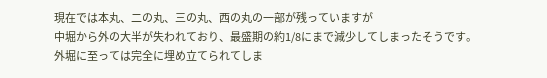現在では本丸、二の丸、三の丸、西の丸の一部が残っていますが
中堀から外の大半が失われており、最盛期の約1/8にまで減少してしまったそうです。
外堀に至っては完全に埋め立てられてしま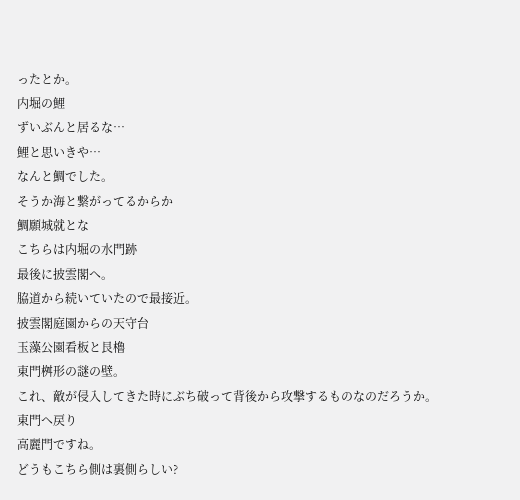ったとか。
内堀の鯉
ずいぶんと居るな…
鯉と思いきや…
なんと鯛でした。
そうか海と繋がってるからか
鯛願城就とな
こちらは内堀の水門跡
最後に披雲閣へ。
脇道から続いていたので最接近。
披雲閣庭園からの天守台
玉藻公園看板と艮櫓
東門桝形の謎の壁。
これ、敵が侵入してきた時にぶち破って背後から攻撃するものなのだろうか。
東門へ戻り
高麗門ですね。
どうもこちら側は裏側らしい?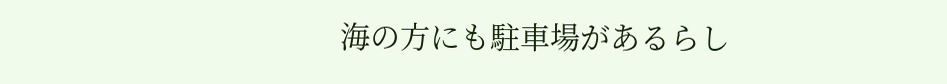海の方にも駐車場があるらし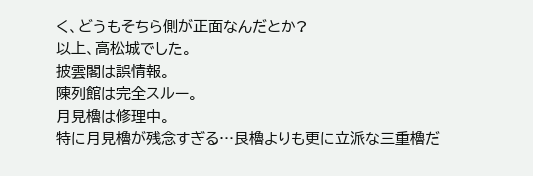く、どうもそちら側が正面なんだとか?
以上、高松城でした。
披雲閣は誤情報。
陳列館は完全スルー。
月見櫓は修理中。
特に月見櫓が残念すぎる…艮櫓よりも更に立派な三重櫓だ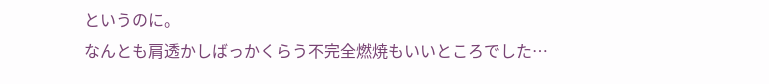というのに。
なんとも肩透かしばっかくらう不完全燃焼もいいところでした…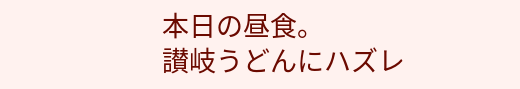本日の昼食。
讃岐うどんにハズレ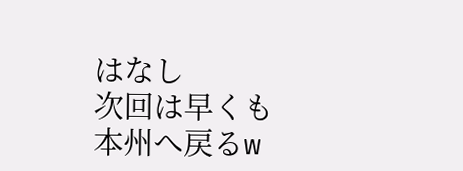はなし
次回は早くも本州へ戻るw